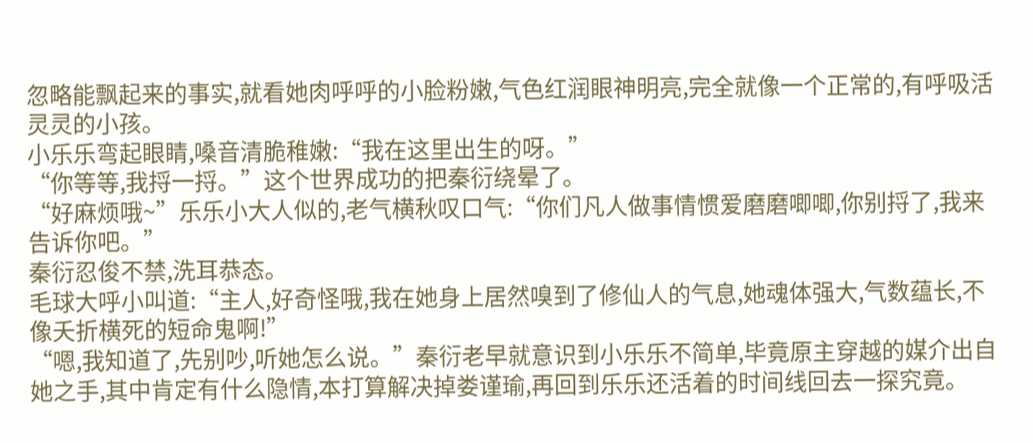忽略能飘起来的事实,就看她肉呼呼的小脸粉嫩,气色红润眼神明亮,完全就像一个正常的,有呼吸活灵灵的小孩。
小乐乐弯起眼睛,嗓音清脆稚嫩:“我在这里出生的呀。”
“你等等,我捋一捋。”这个世界成功的把秦衍绕晕了。
“好麻烦哦~”乐乐小大人似的,老气横秋叹口气:“你们凡人做事情惯爱磨磨唧唧,你别捋了,我来告诉你吧。”
秦衍忍俊不禁,洗耳恭态。
毛球大呼小叫道:“主人,好奇怪哦,我在她身上居然嗅到了修仙人的气息,她魂体强大,气数蕴长,不像夭折横死的短命鬼啊!”
“嗯,我知道了,先别吵,听她怎么说。”秦衍老早就意识到小乐乐不简单,毕竟原主穿越的媒介出自她之手,其中肯定有什么隐情,本打算解决掉娄谨瑜,再回到乐乐还活着的时间线回去一探究竟。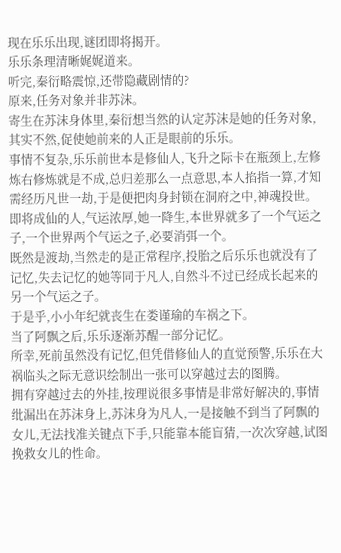现在乐乐出现,谜团即将揭开。
乐乐条理清晰娓娓道来。
听完,秦衍略震惊,还带隐藏剧情的?
原来,任务对象并非苏沫。
寄生在苏沫身体里,秦衍想当然的认定苏沫是她的任务对象,其实不然,促使她前来的人正是眼前的乐乐。
事情不复杂,乐乐前世本是修仙人,飞升之际卡在瓶颈上,左修炼右修炼就是不成,总归差那么一点意思,本人掐指一算,才知需经历凡世一劫,于是便把肉身封锁在洞府之中,神魂投世。
即将成仙的人,气运浓厚,她一降生,本世界就多了一个气运之子,一个世界两个气运之子,必要消弭一个。
既然是渡劫,当然走的是正常程序,投胎之后乐乐也就没有了记忆,失去记忆的她等同于凡人,自然斗不过已经成长起来的另一个气运之子。
于是乎,小小年纪就丧生在娄谨瑜的车祸之下。
当了阿飘之后,乐乐逐渐苏醒一部分记忆。
所幸,死前虽然没有记忆,但凭借修仙人的直觉预警,乐乐在大祸临头之际无意识绘制出一张可以穿越过去的图腾。
拥有穿越过去的外挂,按理说很多事情是非常好解决的,事情纰漏出在苏沫身上,苏沫身为凡人,一是接触不到当了阿飘的女儿,无法找准关键点下手,只能靠本能盲猜,一次次穿越,试图挽救女儿的性命。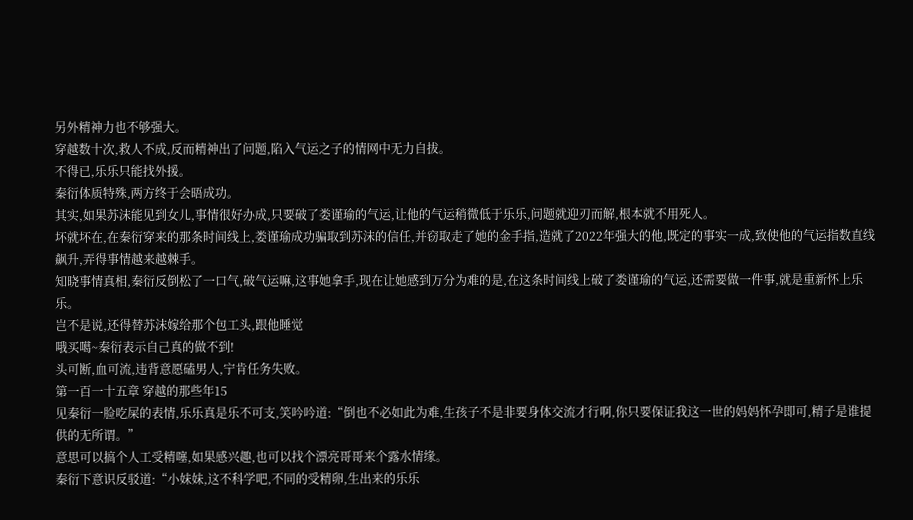另外精神力也不够强大。
穿越数十次,救人不成,反而精神出了问题,陷入气运之子的情网中无力自拔。
不得已,乐乐只能找外援。
秦衍体质特殊,两方终于会晤成功。
其实,如果苏沫能见到女儿,事情很好办成,只要破了娄谨瑜的气运,让他的气运稍微低于乐乐,问题就迎刃而解,根本就不用死人。
坏就坏在,在秦衍穿来的那条时间线上,娄谨瑜成功骗取到苏沫的信任,并窃取走了她的金手指,造就了2022年强大的他,既定的事实一成,致使他的气运指数直线飙升,弄得事情越来越棘手。
知晓事情真相,秦衍反倒松了一口气,破气运嘛,这事她拿手,现在让她感到万分为难的是,在这条时间线上破了娄谨瑜的气运,还需要做一件事,就是重新怀上乐乐。
岂不是说,还得替苏沫嫁给那个包工头,跟他睡觉
哦买噶~秦衍表示自己真的做不到!
头可断,血可流,违背意愿磕男人,宁肯任务失败。
第一百一十五章 穿越的那些年15
见秦衍一脸吃屎的表情,乐乐真是乐不可支,笑吟吟道:“倒也不必如此为难,生孩子不是非要身体交流才行啊,你只要保证我这一世的妈妈怀孕即可,精子是谁提供的无所谓。”
意思可以搞个人工受精噻,如果感兴趣,也可以找个漂亮哥哥来个露水情缘。
秦衍下意识反驳道:“小妹妹,这不科学吧,不同的受精卵,生出来的乐乐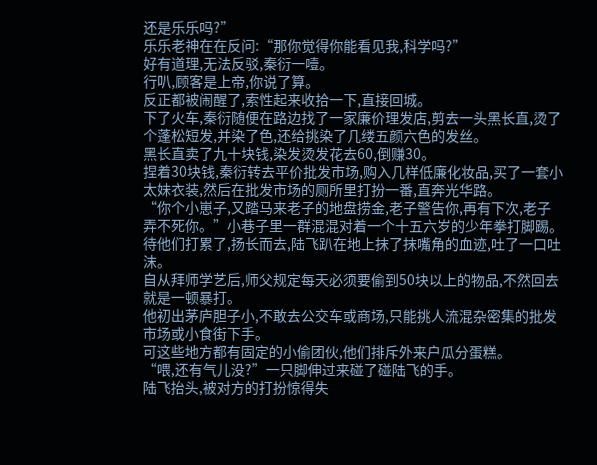还是乐乐吗?”
乐乐老神在在反问:“那你觉得你能看见我,科学吗?”
好有道理,无法反驳,秦衍一噎。
行叭,顾客是上帝,你说了算。
反正都被闹醒了,索性起来收拾一下,直接回城。
下了火车,秦衍随便在路边找了一家廉价理发店,剪去一头黑长直,烫了个蓬松短发,并染了色,还给挑染了几缕五颜六色的发丝。
黑长直卖了九十块钱,染发烫发花去60,倒赚30。
捏着30块钱,秦衍转去平价批发市场,购入几样低廉化妆品,买了一套小太妹衣装,然后在批发市场的厕所里打扮一番,直奔光华路。
“你个小崽子,又踏马来老子的地盘捞金,老子警告你,再有下次,老子弄不死你。”小巷子里一群混混对着一个十五六岁的少年拳打脚踢。
待他们打累了,扬长而去,陆飞趴在地上抹了抹嘴角的血迹,吐了一口吐沫。
自从拜师学艺后,师父规定每天必须要偷到50块以上的物品,不然回去就是一顿暴打。
他初出茅庐胆子小,不敢去公交车或商场,只能挑人流混杂密集的批发市场或小食街下手。
可这些地方都有固定的小偷团伙,他们排斥外来户瓜分蛋糕。
“喂,还有气儿没?”一只脚伸过来碰了碰陆飞的手。
陆飞抬头,被对方的打扮惊得失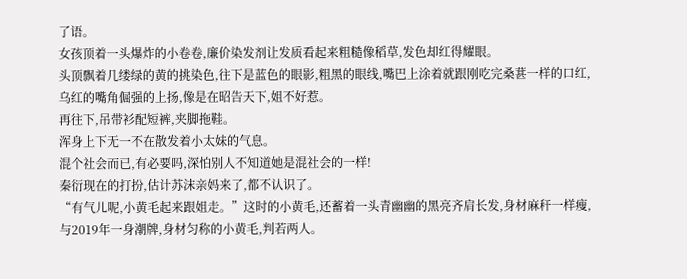了语。
女孩顶着一头爆炸的小卷卷,廉价染发剂让发质看起来粗糙像稻草,发色却红得耀眼。
头顶飘着几缕绿的黄的挑染色,往下是蓝色的眼影,粗黑的眼线,嘴巴上涂着就跟刚吃完桑葚一样的口红,
乌红的嘴角倔强的上扬,像是在昭告天下,姐不好惹。
再往下,吊带衫配短裤,夹脚拖鞋。
浑身上下无一不在散发着小太妹的气息。
混个社会而已,有必要吗,深怕别人不知道她是混社会的一样!
秦衍现在的打扮,估计苏沫亲妈来了,都不认识了。
“有气儿呢,小黄毛起来跟姐走。”这时的小黄毛,还蓄着一头青幽幽的黑亮齐肩长发,身材麻秆一样瘦,与2019年一身潮牌,身材匀称的小黄毛,判若两人。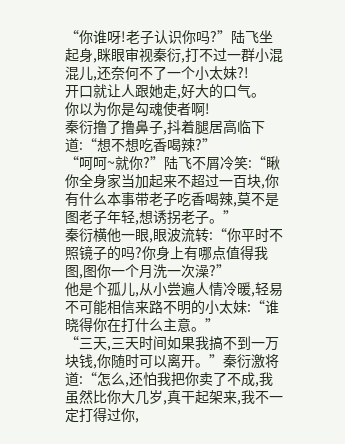“你谁呀!老子认识你吗?”陆飞坐起身,眯眼审视秦衍,打不过一群小混混儿,还奈何不了一个小太妹?!
开口就让人跟她走,好大的口气。
你以为你是勾魂使者啊!
秦衍撸了撸鼻子,抖着腿居高临下道:“想不想吃香喝辣?”
“呵呵~就你?”陆飞不屑冷笑:“瞅你全身家当加起来不超过一百块,你有什么本事带老子吃香喝辣,莫不是图老子年轻,想诱拐老子。”
秦衍横他一眼,眼波流转:“你平时不照镜子的吗?你身上有哪点值得我图,图你一个月洗一次澡?”
他是个孤儿,从小尝遍人情冷暖,轻易不可能相信来路不明的小太妹:“谁晓得你在打什么主意。”
“三天,三天时间如果我搞不到一万块钱,你随时可以离开。”秦衍激将道:“怎么,还怕我把你卖了不成,我虽然比你大几岁,真干起架来,我不一定打得过你,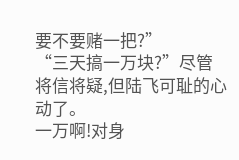要不要赌一把?”
“三天搞一万块?”尽管将信将疑,但陆飞可耻的心动了。
一万啊!对身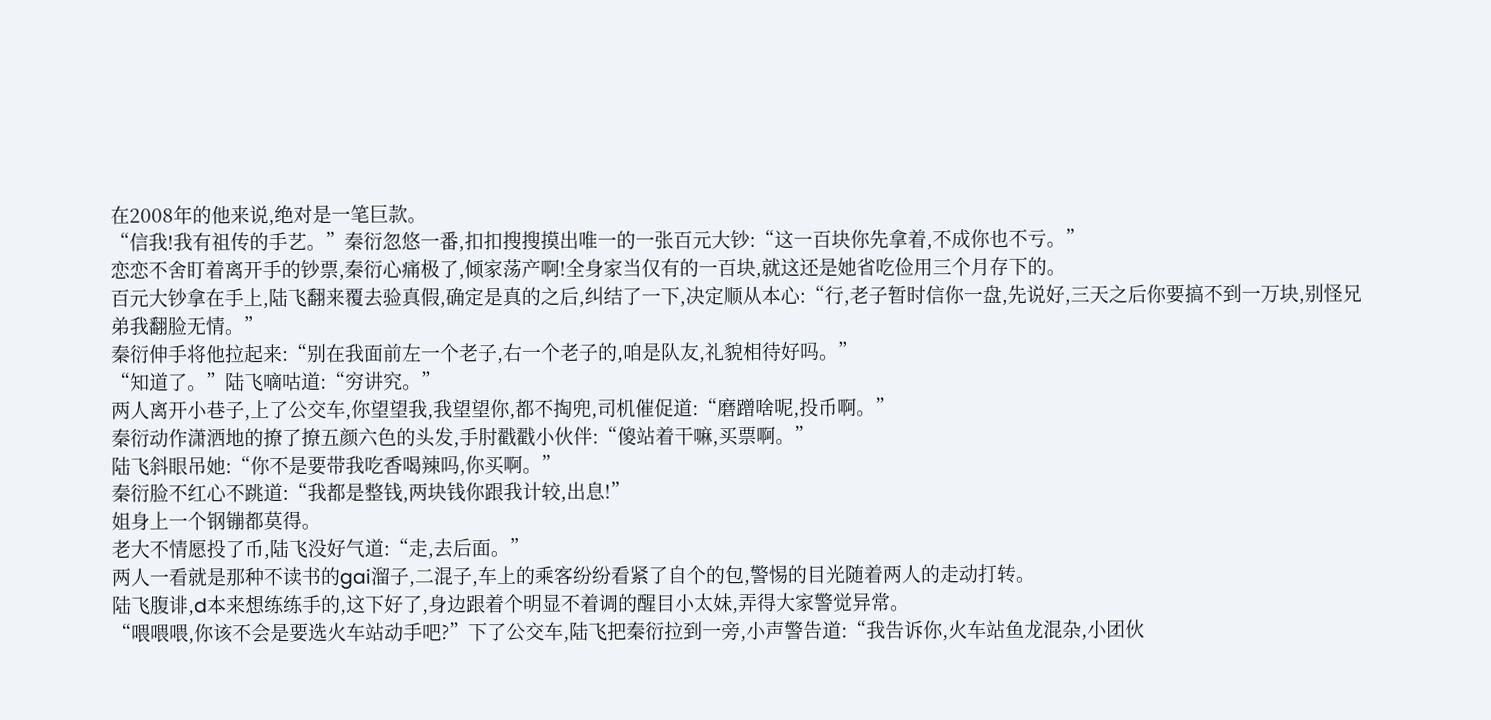在2008年的他来说,绝对是一笔巨款。
“信我!我有祖传的手艺。”秦衍忽悠一番,扣扣搜搜摸出唯一的一张百元大钞:“这一百块你先拿着,不成你也不亏。”
恋恋不舍盯着离开手的钞票,秦衍心痛极了,倾家荡产啊!全身家当仅有的一百块,就这还是她省吃俭用三个月存下的。
百元大钞拿在手上,陆飞翻来覆去验真假,确定是真的之后,纠结了一下,决定顺从本心:“行,老子暂时信你一盘,先说好,三天之后你要搞不到一万块,别怪兄弟我翻脸无情。”
秦衍伸手将他拉起来:“别在我面前左一个老子,右一个老子的,咱是队友,礼貌相待好吗。”
“知道了。”陆飞嘀咕道:“穷讲究。”
两人离开小巷子,上了公交车,你望望我,我望望你,都不掏兜,司机催促道:“磨蹭啥呢,投币啊。”
秦衍动作潇洒地的撩了撩五颜六色的头发,手肘戳戳小伙伴:“傻站着干嘛,买票啊。”
陆飞斜眼吊她:“你不是要带我吃香喝辣吗,你买啊。”
秦衍脸不红心不跳道:“我都是整钱,两块钱你跟我计较,出息!”
姐身上一个钢镚都莫得。
老大不情愿投了币,陆飞没好气道:“走,去后面。”
两人一看就是那种不读书的gai溜子,二混子,车上的乘客纷纷看紧了自个的包,警惕的目光随着两人的走动打转。
陆飞腹诽,d本来想练练手的,这下好了,身边跟着个明显不着调的醒目小太妹,弄得大家警觉异常。
“喂喂喂,你该不会是要选火车站动手吧?”下了公交车,陆飞把秦衍拉到一旁,小声警告道:“我告诉你,火车站鱼龙混杂,小团伙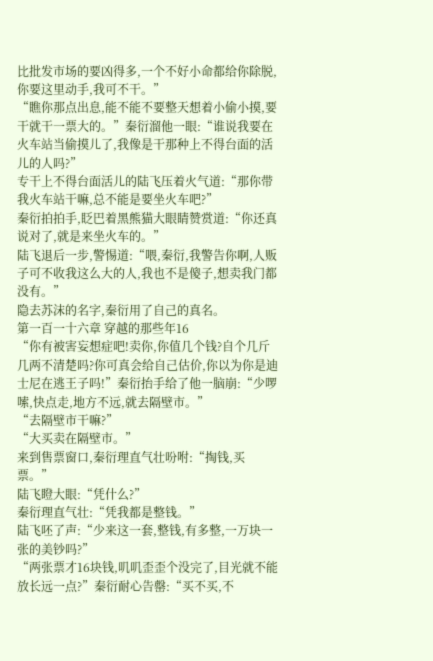比批发市场的要凶得多,一个不好小命都给你除脱,你要这里动手,我可不干。”
“瞧你那点出息,能不能不要整天想着小偷小摸,要干就干一票大的。”秦衍溜他一眼:“谁说我要在火车站当偷摸儿了,我像是干那种上不得台面的活儿的人吗?”
专干上不得台面活儿的陆飞压着火气道:“那你带我火车站干嘛,总不能是要坐火车吧?”
秦衍拍拍手,眨巴着黑熊猫大眼睛赞赏道:“你还真说对了,就是来坐火车的。”
陆飞退后一步,警惕道:“喂,秦衍,我警告你啊,人贩子可不收我这么大的人,我也不是傻子,想卖我门都没有。”
隐去苏沫的名字,秦衍用了自己的真名。
第一百一十六章 穿越的那些年16
“你有被害妄想症吧!卖你,你值几个钱?自个几斤几两不清楚吗?你可真会给自己估价,你以为你是迪士尼在逃王子吗!”秦衍抬手给了他一脑崩:“少啰嗦,快点走,地方不远,就去隔壁市。”
“去隔壁市干嘛?”
“大买卖在隔壁市。”
来到售票窗口,秦衍理直气壮吩咐:“掏钱,买票。”
陆飞瞪大眼:“凭什么?”
秦衍理直气壮:“凭我都是整钱。”
陆飞呸了声:“少来这一套,整钱,有多整,一万块一张的美钞吗?”
“两张票才16块钱,叽叽歪歪个没完了,目光就不能放长远一点?”秦衍耐心告罄:“买不买,不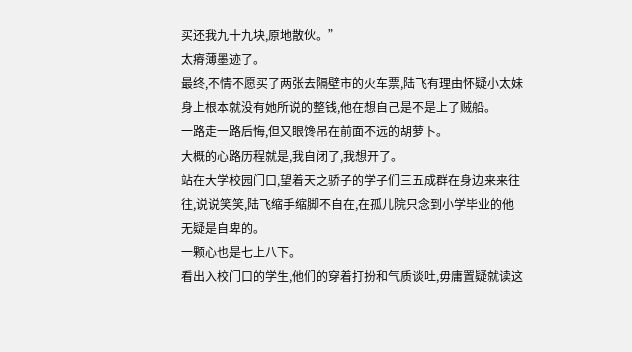买还我九十九块,原地散伙。”
太瘠薄墨迹了。
最终,不情不愿买了两张去隔壁市的火车票,陆飞有理由怀疑小太妹身上根本就没有她所说的整钱,他在想自己是不是上了贼船。
一路走一路后悔,但又眼馋吊在前面不远的胡萝卜。
大概的心路历程就是,我自闭了,我想开了。
站在大学校园门口,望着天之骄子的学子们三五成群在身边来来往往,说说笑笑,陆飞缩手缩脚不自在,在孤儿院只念到小学毕业的他无疑是自卑的。
一颗心也是七上八下。
看出入校门口的学生,他们的穿着打扮和气质谈吐,毋庸置疑就读这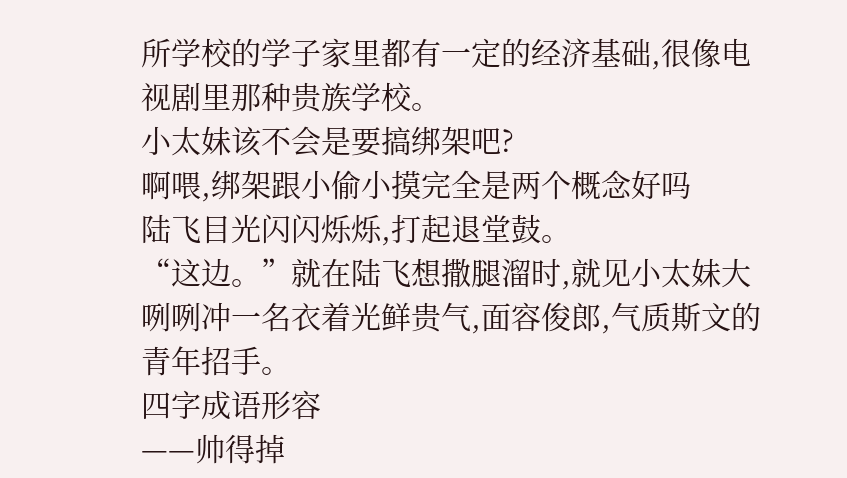所学校的学子家里都有一定的经济基础,很像电视剧里那种贵族学校。
小太妹该不会是要搞绑架吧?
啊喂,绑架跟小偷小摸完全是两个概念好吗
陆飞目光闪闪烁烁,打起退堂鼓。
“这边。”就在陆飞想撒腿溜时,就见小太妹大咧咧冲一名衣着光鲜贵气,面容俊郎,气质斯文的青年招手。
四字成语形容
——帅得掉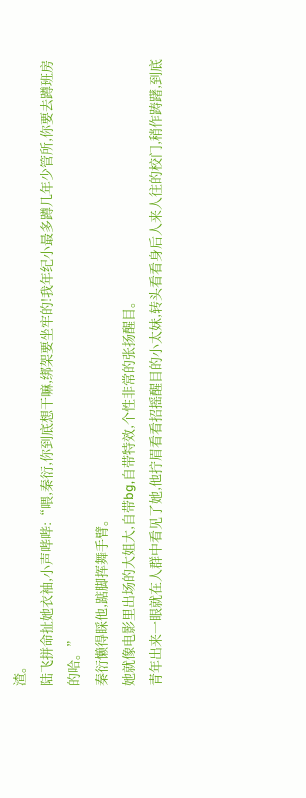渣。
陆飞拼命扯她衣袖,小声哔哔:“喂,秦衍,你到底想干嘛,绑架要坐牢的!我年纪小最多蹲几年少管所,你要去蹲班房的哈。”
秦衍懒得睬他,踮脚挥舞手臂。
她就像电影里出场的大姐大,自带bg,自带特效,个性非常的张扬醒目。
青年出来一眼就在人群中看见了她,他拧眉看看招摇醒目的小太妹,转头看看身后人来人往的校门,稍作踌躇,到底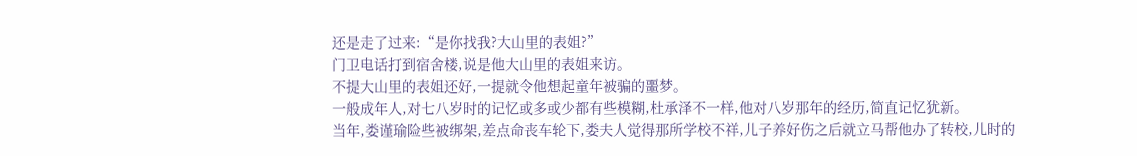还是走了过来:“是你找我?大山里的表姐?”
门卫电话打到宿舍楼,说是他大山里的表姐来访。
不提大山里的表姐还好,一提就令他想起童年被骗的噩梦。
一般成年人,对七八岁时的记忆或多或少都有些模糊,杜承泽不一样,他对八岁那年的经历,简直记忆犹新。
当年,娄谨瑜险些被绑架,差点命丧车轮下,娄夫人觉得那所学校不祥,儿子养好伤之后就立马帮他办了转校,儿时的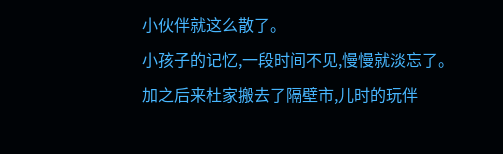小伙伴就这么散了。
小孩子的记忆,一段时间不见,慢慢就淡忘了。
加之后来杜家搬去了隔壁市,儿时的玩伴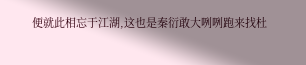便就此相忘于江湖,这也是秦衍敢大咧咧跑来找杜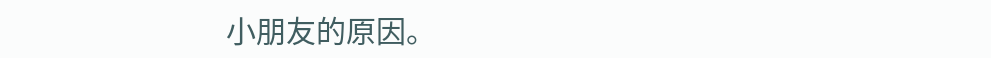小朋友的原因。